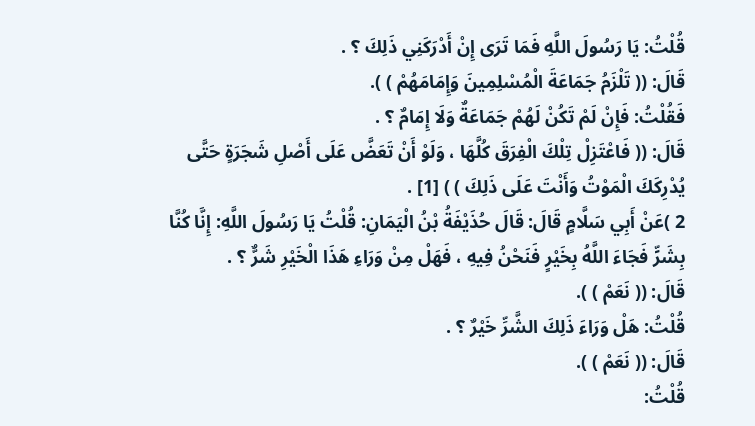قُلْتُ: يَا رَسُولَ اللَّهِ فَمَا تَرَى إِنْ أَدْرَكَنِي ذَلِكَ ؟ .
قَالَ: (( تَلْزَمُ جَمَاعَةَ الْمُسْلِمِينَ وَإِمَامَهُمْ ) ).
فَقُلْتُ: فَإِنْ لَمْ تَكُنْ لَهُمْ جَمَاعَةٌ وَلَا إِمَامٌ ؟ .
قَالَ: (( فَاعْتَزِلْ تِلْكَ الْفِرَقَ كُلَّهَا ، وَلَوْ أَنْ تَعَضَّ عَلَى أَصْلِ شَجَرَةٍ حَتَّى يُدْرِكَكَ الْمَوْتُ وَأَنْتَ عَلَى ذَلِكَ ) ) [1] .
2 )عَنْ أَبِي سَلَّامٍ قَالَ: قَالَ حُذَيْفَةُ بْنُ الْيَمَانِ: قُلْتُ يَا رَسُولَ اللَّهِ: إِنَّا كُنَّا بِشَرٍّ فَجَاءَ اللَّهُ بِخَيْرٍ فَنَحْنُ فِيهِ ، فَهَلْ مِنْ وَرَاءِ هَذَا الْخَيْرِ شَرٌّ ؟ .
قَالَ: (( نَعَمْ ) ).
قُلْتُ: هَلْ وَرَاءَ ذَلِكَ الشَّرِّ خَيْرٌ ؟ .
قَالَ: (( نَعَمْ ) ).
قُلْتُ: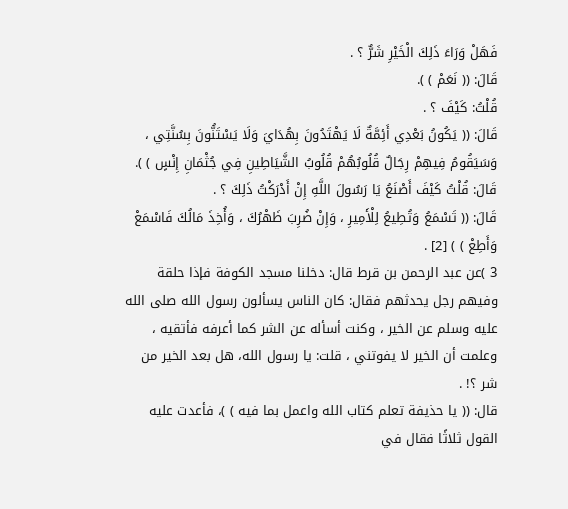فَهَلْ وَرَاءَ ذَلِكَ الْخَيْرِ شَرٌّ ؟ .
قَالَ: (( نَعَمْ ) ).
قُلْتُ: كَيْفَ ؟ .
قَالَ: (( يَكُونُ بَعْدِي أَئِمَّةٌ لَا يَهْتَدُونَ بِهُدَايَ وَلَا يَسْتَنُّونَ بِسُنَّتِي ، وَسَيَقُومُ فِيهِمْ رِجَالٌ قُلُوبُهُمْ قُلُوبُ الشَّيَاطِينِ فِي جُثْمَانِ إِنْسٍ ) ).
قَالَ: قُلْتُ كَيْفَ أَصْنَعُ يَا رَسُولَ اللَّهِ إِنْ أَدْرَكْتُ ذَلِكَ ؟ .
قَالَ: (( تَسْمَعُ وَتُطِيعُ لِلْأَمِيرِ ، وَإِنْ ضُرِبَ ظَهْرُكَ ، وَأُخِذَ مَالُكَ فَاسْمَعْ وَأَطِعْ ) ) [2] .
3 )عن عبد الرحمن بن قرط قال: دخلنا مسجد الكوفة فإذا حلقة وفيهم رجل يحدثهم فقال: كان الناس يسألون رسول الله صلى الله عليه وسلم عن الخير ، وكنت أسأله عن الشر كما أعرفه فأتقيه ، وعلمت أن الخير لا يفوتني ، قلت: يا رسول الله، هل بعد الخير من شر ؟! .
قال: (( يا حذيفة تعلم كتاب الله واعمل بما فيه ) )، فأعدت عليه القول ثلاثًا فقال في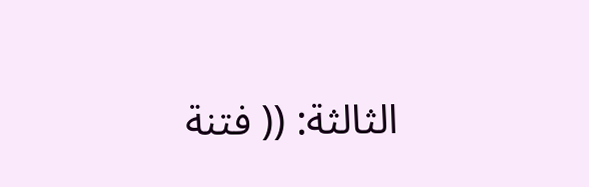الثالثة: (( فتنة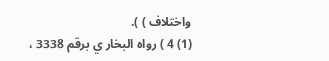واختلاف ) ).
(1) 4 ) رواه البخار ي برقم 3338 ،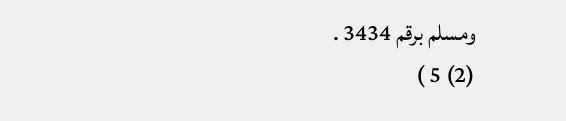ومسلم برقم 3434 .
(2) 5 )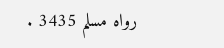رواه مسلم 3435 .